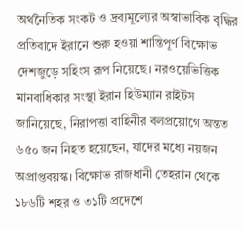অর্থনৈতিক সংকট ও দ্রব্যমূল্যের অস্বাভাবিক বৃদ্ধির প্রতিবাদে ইরানে শুরু হওয়া শান্তিপূর্ণ বিক্ষোভ দেশজুড়ে সহিংস রূপ নিয়েছে। নরওয়েভিত্তিক মানবাধিকার সংস্থা ইরান হিউম্যান রাইটস জানিয়েছে, নিরাপত্তা বাহিনীর বলপ্রয়োগে অন্তত ৬৫০ জন নিহত হয়েছেন, যাদের মধ্যে নয়জন অপ্রাপ্তবয়স্ক। বিক্ষোভ রাজধানী তেহরান থেকে ১৮৬টি শহর ও ৩১টি প্রদেশে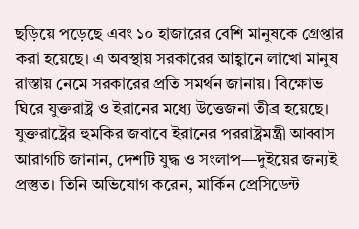ছড়িয়ে পড়েছে এবং ১০ হাজারের বেশি মানুষকে গ্রেপ্তার করা হয়েছে। এ অবস্থায় সরকারের আহ্বানে লাখো মানুষ রাস্তায় নেমে সরকারের প্রতি সমর্থন জানায়। বিক্ষোভ ঘিরে যুক্তরাষ্ট্র ও ইরানের মধ্যে উত্তেজনা তীব্র হয়েছে। যুক্তরাষ্ট্রের হুমকির জবাবে ইরানের পররাষ্ট্রমন্ত্রী আব্বাস আরাগচি জানান, দেশটি যুদ্ধ ও সংলাপ—দুইয়ের জন্যই প্রস্তুত। তিনি অভিযোগ করেন, মার্কিন প্রেসিডেন্ট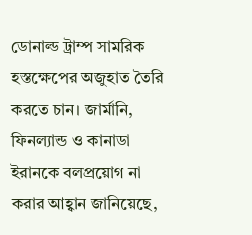ডোনাল্ড ট্রাম্প সামরিক হস্তক্ষেপের অজুহাত তৈরি করতে চান। জার্মানি, ফিনল্যান্ড ও কানাডা ইরানকে বলপ্রয়োগ না করার আহ্বান জানিয়েছে,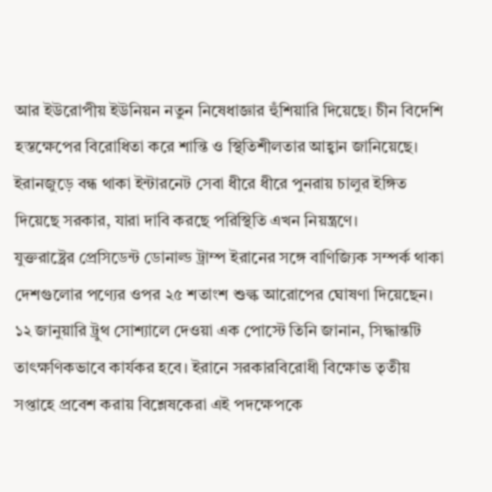আর ইউরোপীয় ইউনিয়ন নতুন নিষেধাজ্ঞার হুঁশিয়ারি দিয়েছে। চীন বিদেশি হস্তক্ষেপের বিরোধিতা করে শান্তি ও স্থিতিশীলতার আহ্বান জানিয়েছে। ইরানজুড়ে বন্ধ থাকা ইন্টারনেট সেবা ধীরে ধীরে পুনরায় চালুর ইঙ্গিত দিয়েছে সরকার, যারা দাবি করছে পরিস্থিতি এখন নিয়ন্ত্রণে।
যুক্তরাষ্ট্রের প্রেসিডেন্ট ডোনাল্ড ট্রাম্প ইরানের সঙ্গে বাণিজ্যিক সম্পর্ক থাকা দেশগুলোর পণ্যের ওপর ২৫ শতাংশ শুল্ক আরোপের ঘোষণা দিয়েছেন। ১২ জানুয়ারি ট্রুথ সোশ্যালে দেওয়া এক পোস্টে তিনি জানান, সিদ্ধান্তটি তাৎক্ষণিকভাবে কার্যকর হবে। ইরানে সরকারবিরোধী বিক্ষোভ তৃতীয় সপ্তাহে প্রবেশ করায় বিশ্লেষকেরা এই পদক্ষেপকে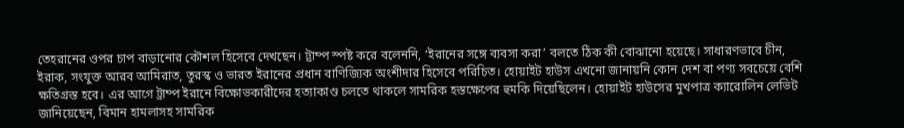তেহরানের ওপর চাপ বাড়ানোর কৌশল হিসেবে দেখছেন। ট্রাম্প স্পষ্ট করে বলেননি, ‘ইরানের সঙ্গে ব্যবসা করা’ বলতে ঠিক কী বোঝানো হয়েছে। সাধারণভাবে চীন, ইরাক, সংযুক্ত আরব আমিরাত, তুরস্ক ও ভারত ইরানের প্রধান বাণিজ্যিক অংশীদার হিসেবে পরিচিত। হোয়াইট হাউস এখনো জানায়নি কোন দেশ বা পণ্য সবচেয়ে বেশি ক্ষতিগ্রস্ত হবে। এর আগে ট্রাম্প ইরানে বিক্ষোভকারীদের হত্যাকাণ্ড চলতে থাকলে সামরিক হস্তক্ষেপের হুমকি দিয়েছিলেন। হোয়াইট হাউসের মুখপাত্র ক্যারোলিন লেভিট জানিয়েছেন, বিমান হামলাসহ সামরিক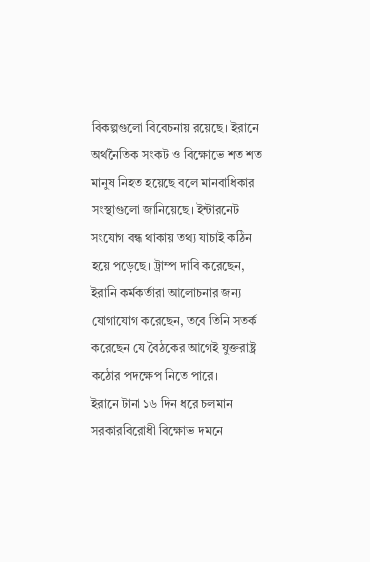বিকল্পগুলো বিবেচনায় রয়েছে। ইরানে অর্থনৈতিক সংকট ও বিক্ষোভে শত শত মানুষ নিহত হয়েছে বলে মানবাধিকার সংস্থাগুলো জানিয়েছে। ইন্টারনেট সংযোগ বন্ধ থাকায় তথ্য যাচাই কঠিন হয়ে পড়েছে। ট্রাম্প দাবি করেছেন, ইরানি কর্মকর্তারা আলোচনার জন্য যোগাযোগ করেছেন, তবে তিনি সতর্ক করেছেন যে বৈঠকের আগেই যুক্তরাষ্ট্র কঠোর পদক্ষেপ নিতে পারে।
ইরানে টানা ১৬ দিন ধরে চলমান সরকারবিরোধী বিক্ষোভ দমনে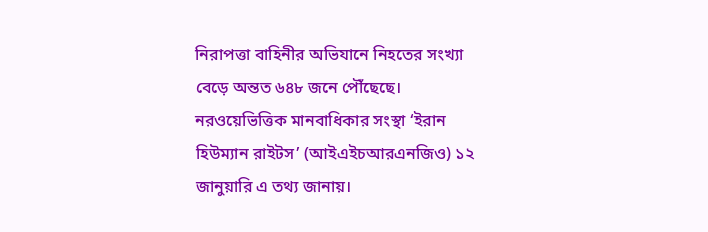নিরাপত্তা বাহিনীর অভিযানে নিহতের সংখ্যা বেড়ে অন্তত ৬৪৮ জনে পৌঁছেছে। নরওয়েভিত্তিক মানবাধিকার সংস্থা ‘ইরান হিউম্যান রাইটস’ (আইএইচআরএনজিও) ১২ জানুয়ারি এ তথ্য জানায়।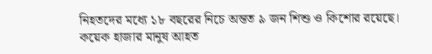নিহতদের মধ্যে ১৮ বছরের নিচে অন্তত ৯ জন শিশু ও কিশোর রয়েছে। কয়েক হাজার মানুষ আহত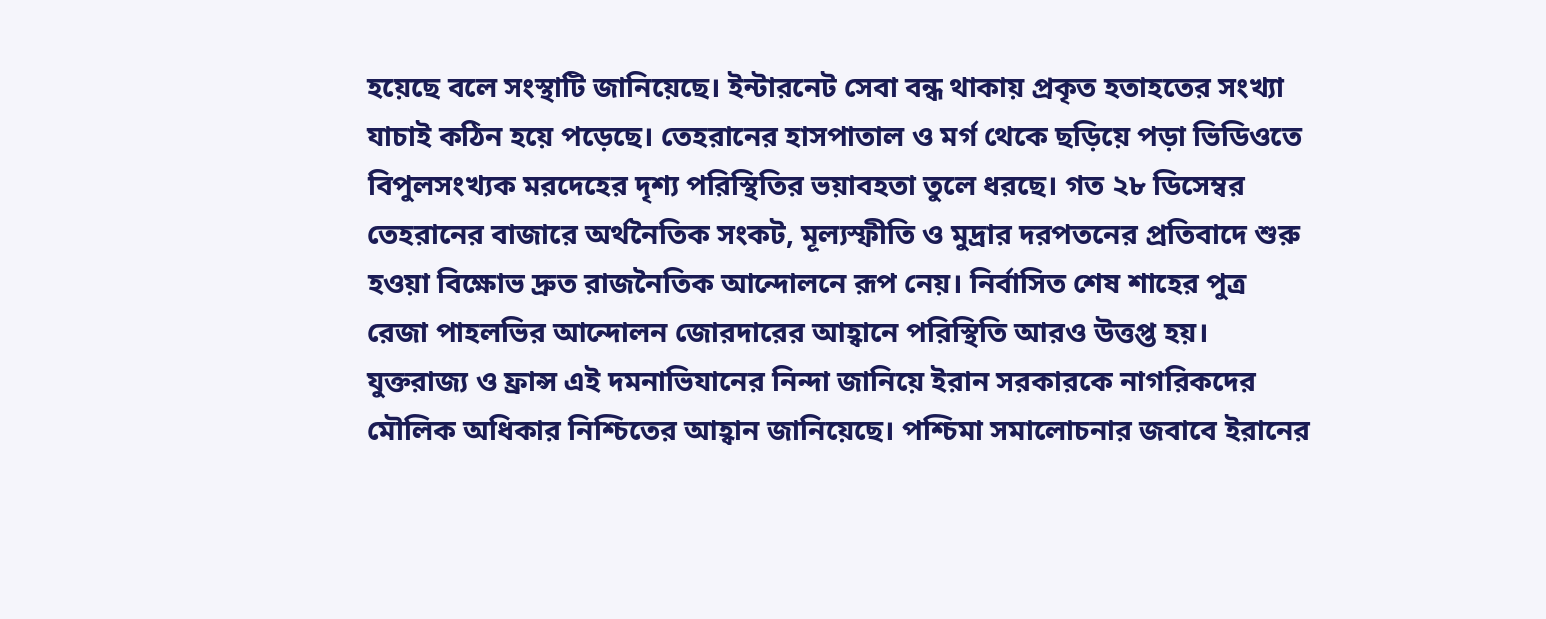হয়েছে বলে সংস্থাটি জানিয়েছে। ইন্টারনেট সেবা বন্ধ থাকায় প্রকৃত হতাহতের সংখ্যা যাচাই কঠিন হয়ে পড়েছে। তেহরানের হাসপাতাল ও মর্গ থেকে ছড়িয়ে পড়া ভিডিওতে বিপুলসংখ্যক মরদেহের দৃশ্য পরিস্থিতির ভয়াবহতা তুলে ধরছে। গত ২৮ ডিসেম্বর তেহরানের বাজারে অর্থনৈতিক সংকট, মূল্যস্ফীতি ও মুদ্রার দরপতনের প্রতিবাদে শুরু হওয়া বিক্ষোভ দ্রুত রাজনৈতিক আন্দোলনে রূপ নেয়। নির্বাসিত শেষ শাহের পুত্র রেজা পাহলভির আন্দোলন জোরদারের আহ্বানে পরিস্থিতি আরও উত্তপ্ত হয়। যুক্তরাজ্য ও ফ্রান্স এই দমনাভিযানের নিন্দা জানিয়ে ইরান সরকারকে নাগরিকদের মৌলিক অধিকার নিশ্চিতের আহ্বান জানিয়েছে। পশ্চিমা সমালোচনার জবাবে ইরানের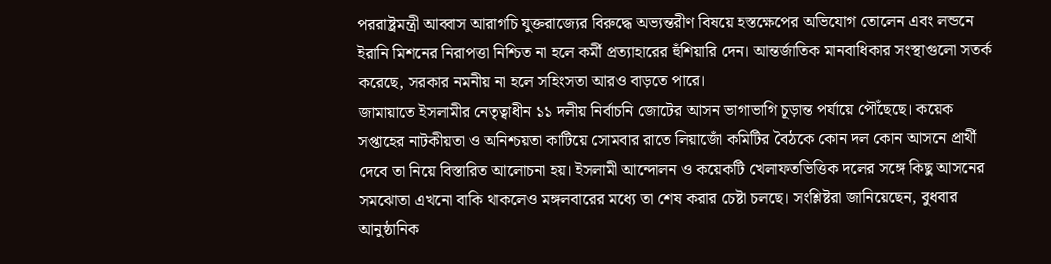পররাষ্ট্রমন্ত্রী আব্বাস আরাগচি যুক্তরাজ্যের বিরুদ্ধে অভ্যন্তরীণ বিষয়ে হস্তক্ষেপের অভিযোগ তোলেন এবং লন্ডনে ইরানি মিশনের নিরাপত্তা নিশ্চিত না হলে কর্মী প্রত্যাহারের হুঁশিয়ারি দেন। আন্তর্জাতিক মানবাধিকার সংস্থাগুলো সতর্ক করেছে, সরকার নমনীয় না হলে সহিংসতা আরও বাড়তে পারে।
জামায়াতে ইসলামীর নেতৃত্বাধীন ১১ দলীয় নির্বাচনি জোটের আসন ভাগাভাগি চূড়ান্ত পর্যায়ে পৌঁছেছে। কয়েক সপ্তাহের নাটকীয়তা ও অনিশ্চয়তা কাটিয়ে সোমবার রাতে লিয়াজোঁ কমিটির বৈঠকে কোন দল কোন আসনে প্রার্থী দেবে তা নিয়ে বিস্তারিত আলোচনা হয়। ইসলামী আন্দোলন ও কয়েকটি খেলাফতভিত্তিক দলের সঙ্গে কিছু আসনের সমঝোতা এখনো বাকি থাকলেও মঙ্গলবারের মধ্যে তা শেষ করার চেষ্টা চলছে। সংশ্লিষ্টরা জানিয়েছেন, বুধবার আনুষ্ঠানিক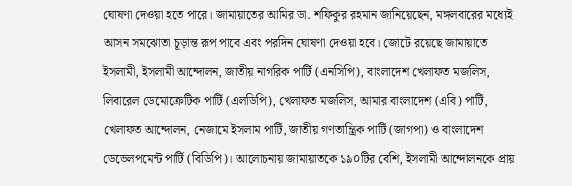ঘোষণা দেওয়া হতে পারে। জামায়াতের আমির ডা. শফিকুর রহমান জানিয়েছেন, মঙ্গলবারের মধ্যেই আসন সমঝোতা চূড়ান্ত রূপ পাবে এবং পরদিন ঘোষণা দেওয়া হবে। জোটে রয়েছে জামায়াতে ইসলামী, ইসলামী আন্দোলন, জাতীয় নাগরিক পার্টি (এনসিপি), বাংলাদেশ খেলাফত মজলিস, লিবারেল ডেমোক্রেটিক পার্টি (এলডিপি), খেলাফত মজলিস, আমার বাংলাদেশ (এবি) পার্টি, খেলাফত আন্দোলন, নেজামে ইসলাম পার্টি, জাতীয় গণতান্ত্রিক পার্টি (জাগপা) ও বাংলাদেশ ডেভেলপমেন্ট পার্টি (বিডিপি)। আলোচনায় জামায়াতকে ১৯০টির বেশি, ইসলামী আন্দোলনকে প্রায়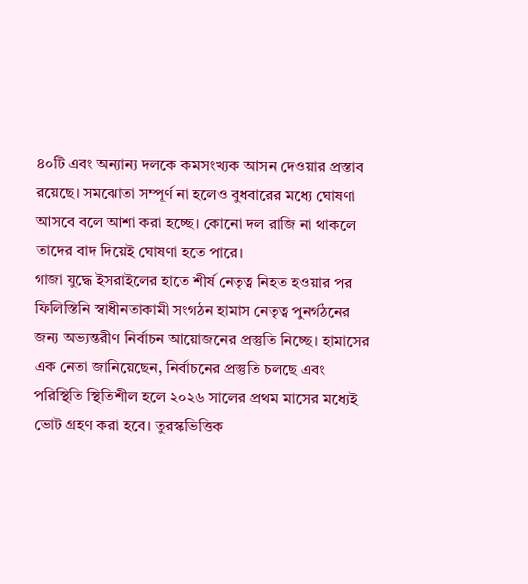৪০টি এবং অন্যান্য দলকে কমসংখ্যক আসন দেওয়ার প্রস্তাব রয়েছে। সমঝোতা সম্পূর্ণ না হলেও বুধবারের মধ্যে ঘোষণা আসবে বলে আশা করা হচ্ছে। কোনো দল রাজি না থাকলে তাদের বাদ দিয়েই ঘোষণা হতে পারে।
গাজা যুদ্ধে ইসরাইলের হাতে শীর্ষ নেতৃত্ব নিহত হওয়ার পর ফিলিস্তিনি স্বাধীনতাকামী সংগঠন হামাস নেতৃত্ব পুনর্গঠনের জন্য অভ্যন্তরীণ নির্বাচন আয়োজনের প্রস্তুতি নিচ্ছে। হামাসের এক নেতা জানিয়েছেন, নির্বাচনের প্রস্তুতি চলছে এবং পরিস্থিতি স্থিতিশীল হলে ২০২৬ সালের প্রথম মাসের মধ্যেই ভোট গ্রহণ করা হবে। তুরস্কভিত্তিক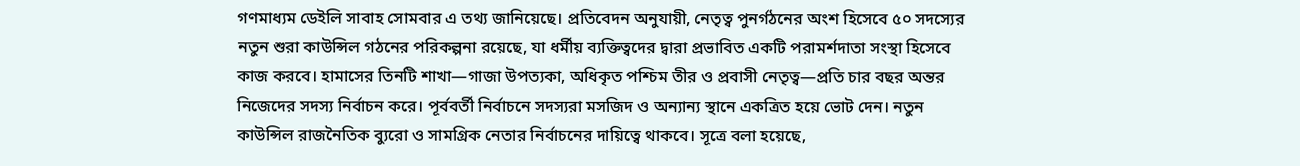গণমাধ্যম ডেইলি সাবাহ সোমবার এ তথ্য জানিয়েছে। প্রতিবেদন অনুযায়ী, নেতৃত্ব পুনর্গঠনের অংশ হিসেবে ৫০ সদস্যের নতুন শুরা কাউন্সিল গঠনের পরিকল্পনা রয়েছে, যা ধর্মীয় ব্যক্তিত্বদের দ্বারা প্রভাবিত একটি পরামর্শদাতা সংস্থা হিসেবে কাজ করবে। হামাসের তিনটি শাখা—গাজা উপত্যকা, অধিকৃত পশ্চিম তীর ও প্রবাসী নেতৃত্ব—প্রতি চার বছর অন্তর নিজেদের সদস্য নির্বাচন করে। পূর্ববর্তী নির্বাচনে সদস্যরা মসজিদ ও অন্যান্য স্থানে একত্রিত হয়ে ভোট দেন। নতুন কাউন্সিল রাজনৈতিক ব্যুরো ও সামগ্রিক নেতার নির্বাচনের দায়িত্বে থাকবে। সূত্রে বলা হয়েছে,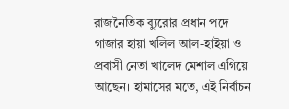রাজনৈতিক ব্যুরোর প্রধান পদে গাজার হায়া খলিল আল-হাইয়া ও প্রবাসী নেতা খালেদ মেশাল এগিয়ে আছেন। হামাসের মতে, এই নির্বাচন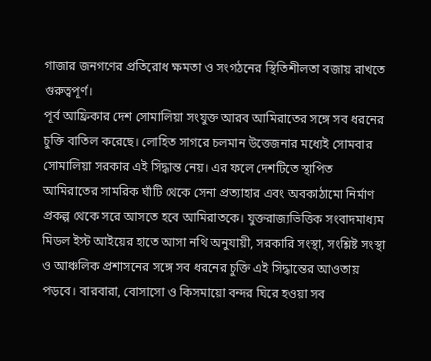গাজার জনগণের প্রতিরোধ ক্ষমতা ও সংগঠনের স্থিতিশীলতা বজায় রাখতে গুরুত্বপূর্ণ।
পূর্ব আফ্রিকার দেশ সোমালিয়া সংযুক্ত আরব আমিরাতের সঙ্গে সব ধরনের চুক্তি বাতিল করেছে। লোহিত সাগরে চলমান উত্তেজনার মধ্যেই সোমবার সোমালিয়া সরকার এই সিদ্ধান্ত নেয়। এর ফলে দেশটিতে স্থাপিত আমিরাতের সামরিক ঘাঁটি থেকে সেনা প্রত্যাহার এবং অবকাঠামো নির্মাণ প্রকল্প থেকে সরে আসতে হবে আমিরাতকে। যুক্তরাজ্যভিত্তিক সংবাদমাধ্যম মিডল ইস্ট আইয়ের হাতে আসা নথি অনুযায়ী, সরকারি সংস্থা, সংশ্লিষ্ট সংস্থা ও আঞ্চলিক প্রশাসনের সঙ্গে সব ধরনের চুক্তি এই সিদ্ধান্তের আওতায় পড়বে। বারবারা, বোসাসো ও কিসমায়ো বন্দর ঘিরে হওয়া সব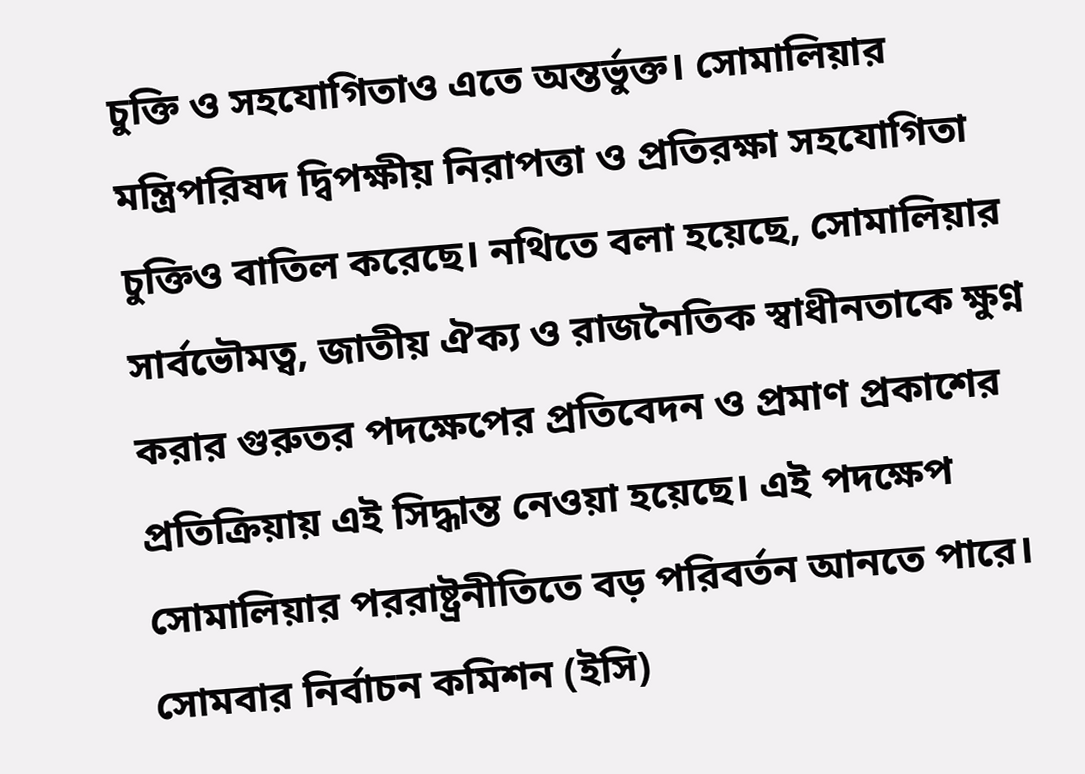চুক্তি ও সহযোগিতাও এতে অন্তর্ভুক্ত। সোমালিয়ার মন্ত্রিপরিষদ দ্বিপক্ষীয় নিরাপত্তা ও প্রতিরক্ষা সহযোগিতা চুক্তিও বাতিল করেছে। নথিতে বলা হয়েছে, সোমালিয়ার সার্বভৌমত্ব, জাতীয় ঐক্য ও রাজনৈতিক স্বাধীনতাকে ক্ষুণ্ন করার গুরুতর পদক্ষেপের প্রতিবেদন ও প্রমাণ প্রকাশের প্রতিক্রিয়ায় এই সিদ্ধান্ত নেওয়া হয়েছে। এই পদক্ষেপ সোমালিয়ার পররাষ্ট্রনীতিতে বড় পরিবর্তন আনতে পারে।
সোমবার নির্বাচন কমিশন (ইসি)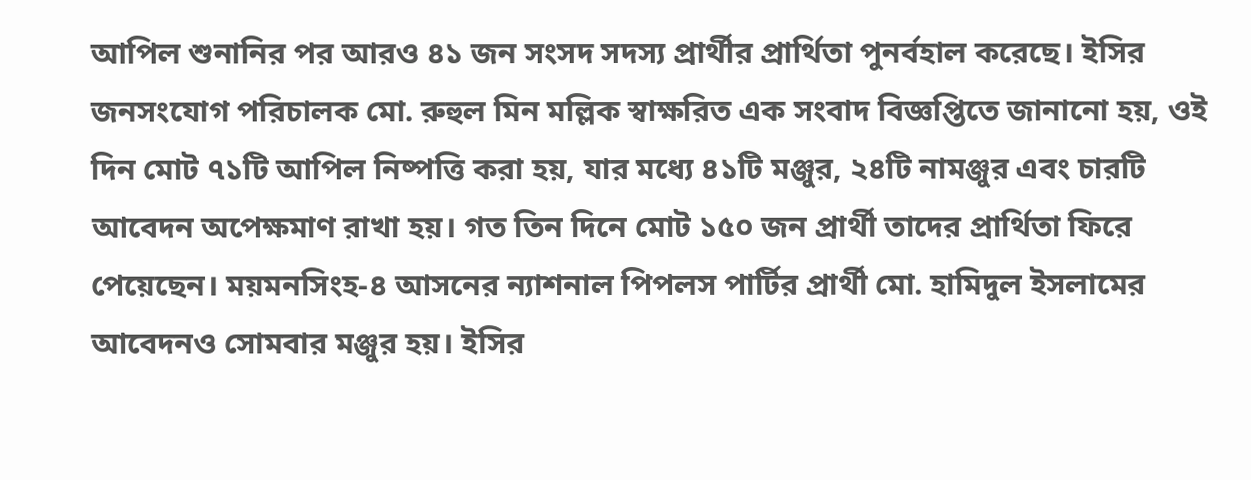আপিল শুনানির পর আরও ৪১ জন সংসদ সদস্য প্রার্থীর প্রার্থিতা পুনর্বহাল করেছে। ইসির জনসংযোগ পরিচালক মো. রুহুল মিন মল্লিক স্বাক্ষরিত এক সংবাদ বিজ্ঞপ্তিতে জানানো হয়, ওই দিন মোট ৭১টি আপিল নিষ্পত্তি করা হয়, যার মধ্যে ৪১টি মঞ্জুর, ২৪টি নামঞ্জুর এবং চারটি আবেদন অপেক্ষমাণ রাখা হয়। গত তিন দিনে মোট ১৫০ জন প্রার্থী তাদের প্রার্থিতা ফিরে পেয়েছেন। ময়মনসিংহ-৪ আসনের ন্যাশনাল পিপলস পার্টির প্রার্থী মো. হামিদুল ইসলামের আবেদনও সোমবার মঞ্জুর হয়। ইসির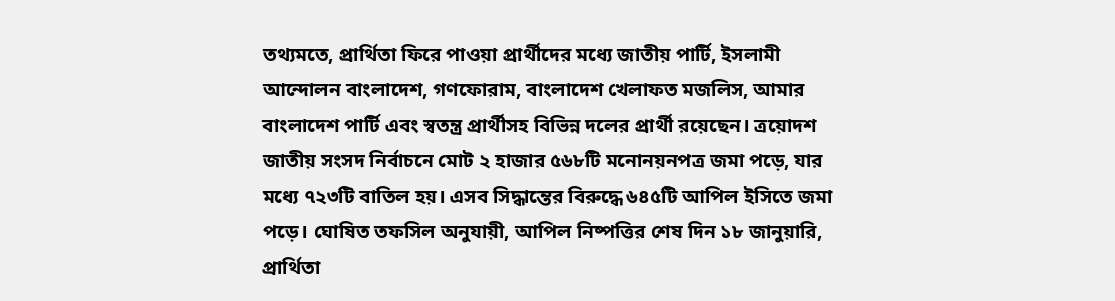তথ্যমতে, প্রার্থিতা ফিরে পাওয়া প্রার্থীদের মধ্যে জাতীয় পার্টি, ইসলামী আন্দোলন বাংলাদেশ, গণফোরাম, বাংলাদেশ খেলাফত মজলিস, আমার বাংলাদেশ পার্টি এবং স্বতন্ত্র প্রার্থীসহ বিভিন্ন দলের প্রার্থী রয়েছেন। ত্রয়োদশ জাতীয় সংসদ নির্বাচনে মোট ২ হাজার ৫৬৮টি মনোনয়নপত্র জমা পড়ে, যার মধ্যে ৭২৩টি বাতিল হয়। এসব সিদ্ধান্তের বিরুদ্ধে ৬৪৫টি আপিল ইসিতে জমা পড়ে। ঘোষিত তফসিল অনুযায়ী, আপিল নিষ্পত্তির শেষ দিন ১৮ জানুয়ারি, প্রার্থিতা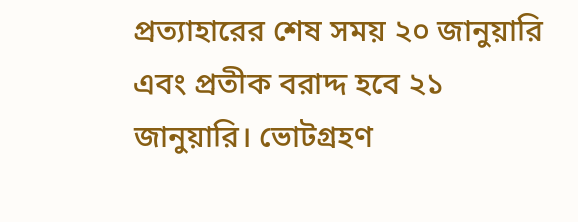প্রত্যাহারের শেষ সময় ২০ জানুয়ারি এবং প্রতীক বরাদ্দ হবে ২১ জানুয়ারি। ভোটগ্রহণ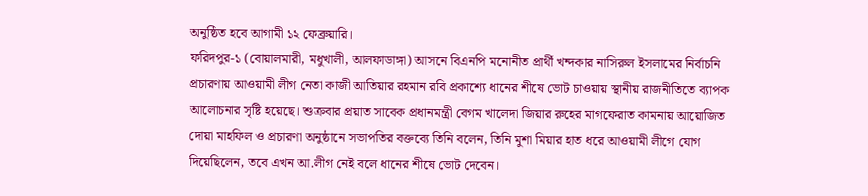অনুষ্ঠিত হবে আগামী ১২ ফেব্রুয়ারি।
ফরিদপুর-১ (বোয়ালমারী, মধুখালী, আলফাডাঙ্গা) আসনে বিএনপি মনোনীত প্রার্থী খন্দকার নাসিরুল ইসলামের নির্বাচনি প্রচারণায় আওয়ামী লীগ নেতা কাজী আতিয়ার রহমান রবি প্রকাশ্যে ধানের শীষে ভোট চাওয়ায় স্থানীয় রাজনীতিতে ব্যাপক আলোচনার সৃষ্টি হয়েছে। শুক্রবার প্রয়াত সাবেক প্রধানমন্ত্রী বেগম খালেদা জিয়ার রুহের মাগফেরাত কামনায় আয়োজিত দোয়া মাহফিল ও প্রচারণা অনুষ্ঠানে সভাপতির বক্তব্যে তিনি বলেন, তিনি মুশা মিয়ার হাত ধরে আওয়ামী লীগে যোগ দিয়েছিলেন, তবে এখন আ.লীগ নেই বলে ধানের শীষে ভোট দেবেন।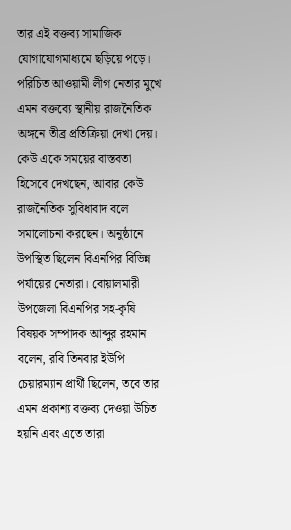তার এই বক্তব্য সামাজিক যোগাযোগমাধ্যমে ছড়িয়ে পড়ে। পরিচিত আওয়ামী লীগ নেতার মুখে এমন বক্তব্যে স্থানীয় রাজনৈতিক অঙ্গনে তীব্র প্রতিক্রিয়া দেখা দেয়। কেউ একে সময়ের বাস্তবতা হিসেবে দেখছেন, আবার কেউ রাজনৈতিক সুবিধাবাদ বলে সমালোচনা করছেন। অনুষ্ঠানে উপস্থিত ছিলেন বিএনপির বিভিন্ন পর্যায়ের নেতারা। বোয়ালমারী উপজেলা বিএনপির সহ-কৃষি বিষয়ক সম্পাদক আব্দুর রহমান বলেন, রবি তিনবার ইউপি চেয়ারম্যান প্রার্থী ছিলেন, তবে তার এমন প্রকাশ্য বক্তব্য দেওয়া উচিত হয়নি এবং এতে তারা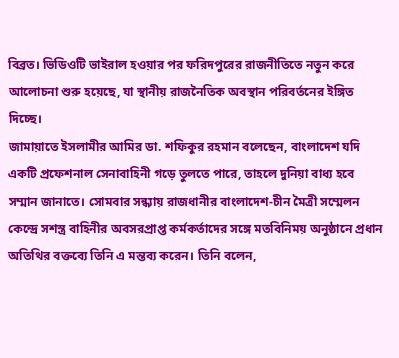বিব্রত। ভিডিওটি ভাইরাল হওয়ার পর ফরিদপুরের রাজনীতিতে নতুন করে আলোচনা শুরু হয়েছে, যা স্থানীয় রাজনৈতিক অবস্থান পরিবর্তনের ইঙ্গিত দিচ্ছে।
জামায়াতে ইসলামীর আমির ডা. শফিকুর রহমান বলেছেন, বাংলাদেশ যদি একটি প্রফেশনাল সেনাবাহিনী গড়ে তুলতে পারে, তাহলে দুনিয়া বাধ্য হবে সম্মান জানাতে। সোমবার সন্ধ্যায় রাজধানীর বাংলাদেশ-চীন মৈত্রী সম্মেলন কেন্দ্রে সশস্ত্র বাহিনীর অবসরপ্রাপ্ত কর্মকর্তাদের সঙ্গে মতবিনিময় অনুষ্ঠানে প্রধান অতিথির বক্তব্যে তিনি এ মন্তব্য করেন। তিনি বলেন,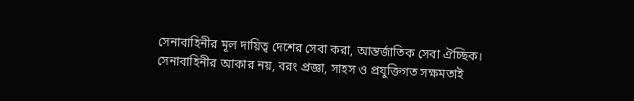সেনাবাহিনীর মূল দায়িত্ব দেশের সেবা করা, আন্তর্জাতিক সেবা ঐচ্ছিক। সেনাবাহিনীর আকার নয়, বরং প্রজ্ঞা, সাহস ও প্রযুক্তিগত সক্ষমতাই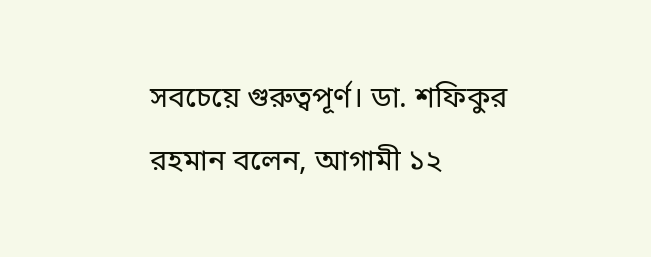সবচেয়ে গুরুত্বপূর্ণ। ডা. শফিকুর রহমান বলেন, আগামী ১২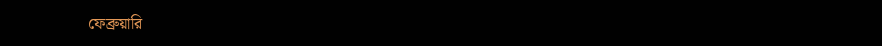ফেব্রুয়ারি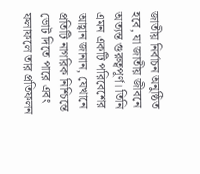জাতীয় নির্বাচন অনুষ্ঠিত হবে, যা জাতীয় জীবনে অত্যন্ত গুরুত্বপূর্ণ। তিনি এমন একটি পরিবেশের আহ্বান জানান, যেখানে প্রতিটি নাগরিক নিশ্চিন্তে ভোট দিতে পারে এবং ফলাফলে তার প্রতিফলন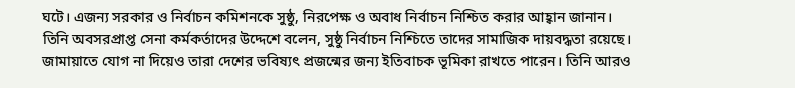ঘটে। এজন্য সরকার ও নির্বাচন কমিশনকে সুষ্ঠু, নিরপেক্ষ ও অবাধ নির্বাচন নিশ্চিত করার আহ্বান জানান। তিনি অবসরপ্রাপ্ত সেনা কর্মকর্তাদের উদ্দেশে বলেন, সুষ্ঠু নির্বাচন নিশ্চিতে তাদের সামাজিক দায়বদ্ধতা রয়েছে। জামায়াতে যোগ না দিয়েও তারা দেশের ভবিষ্যৎ প্রজন্মের জন্য ইতিবাচক ভূমিকা রাখতে পারেন। তিনি আরও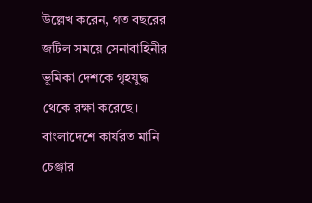উল্লেখ করেন, গত বছরের জটিল সময়ে সেনাবাহিনীর ভূমিকা দেশকে গৃহযুদ্ধ থেকে রক্ষা করেছে।
বাংলাদেশে কার্যরত মানি চেঞ্জার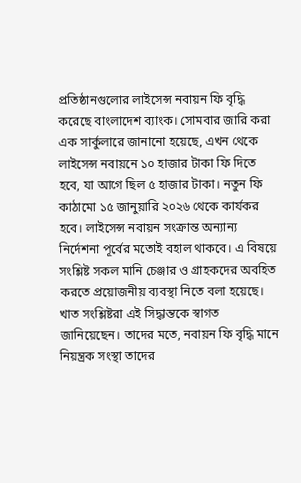প্রতিষ্ঠানগুলোর লাইসেন্স নবায়ন ফি বৃদ্ধি করেছে বাংলাদেশ ব্যাংক। সোমবার জারি করা এক সার্কুলারে জানানো হয়েছে, এখন থেকে লাইসেন্স নবায়নে ১০ হাজার টাকা ফি দিতে হবে, যা আগে ছিল ৫ হাজার টাকা। নতুন ফি কাঠামো ১৫ জানুয়ারি ২০২৬ থেকে কার্যকর হবে। লাইসেন্স নবায়ন সংক্রান্ত অন্যান্য নির্দেশনা পূর্বের মতোই বহাল থাকবে। এ বিষয়ে সংশ্লিষ্ট সকল মানি চেঞ্জার ও গ্রাহকদের অবহিত করতে প্রয়োজনীয় ব্যবস্থা নিতে বলা হয়েছে। খাত সংশ্লিষ্টরা এই সিদ্ধান্তকে স্বাগত জানিয়েছেন। তাদের মতে, নবায়ন ফি বৃদ্ধি মানে নিয়ন্ত্রক সংস্থা তাদের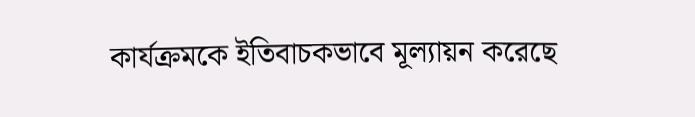কার্যক্রমকে ইতিবাচকভাবে মূল্যায়ন করেছে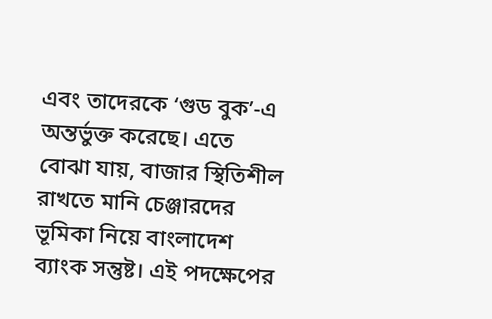এবং তাদেরকে ‘গুড বুক’-এ অন্তর্ভুক্ত করেছে। এতে বোঝা যায়, বাজার স্থিতিশীল রাখতে মানি চেঞ্জারদের ভূমিকা নিয়ে বাংলাদেশ ব্যাংক সন্তুষ্ট। এই পদক্ষেপের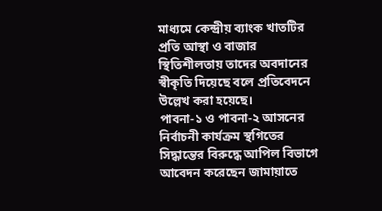মাধ্যমে কেন্দ্রীয় ব্যাংক খাতটির প্রতি আস্থা ও বাজার স্থিতিশীলতায় তাদের অবদানের স্বীকৃতি দিয়েছে বলে প্রতিবেদনে উল্লেখ করা হয়েছে।
পাবনা-১ ও পাবনা-২ আসনের নির্বাচনী কার্যক্রম স্থগিতের সিদ্ধান্তের বিরুদ্ধে আপিল বিভাগে আবেদন করেছেন জামায়াতে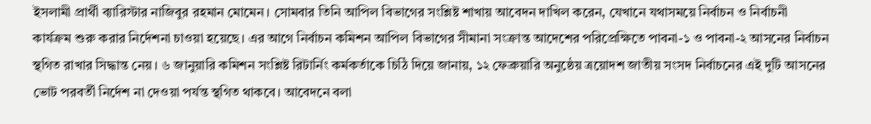ইসলামী প্রার্থী ব্যারিস্টার নাজিবুর রহমান মোমেন। সোমবার তিনি আপিল বিভাগের সংশ্লিষ্ট শাখায় আবেদন দাখিল করেন, যেখানে যথাসময়ে নির্বাচন ও নির্বাচনী কার্যক্রম শুরু করার নির্দেশনা চাওয়া হয়েছে। এর আগে নির্বাচন কমিশন আপিল বিভাগের সীমানা সংক্রান্ত আদেশের পরিপ্রেক্ষিতে পাবনা-১ ও পাবনা-২ আসনের নির্বাচন স্থগিত রাখার সিদ্ধান্ত নেয়। ৬ জানুয়ারি কমিশন সংশ্লিষ্ট রিটার্নিং কর্মকর্তাকে চিঠি দিয়ে জানায়, ১২ ফেব্রুয়ারি অনুষ্ঠেয় ত্রয়োদশ জাতীয় সংসদ নির্বাচনের এই দুটি আসনের ভোট পরবর্তী নির্দেশ না দেওয়া পর্যন্ত স্থগিত থাকবে। আবেদনে বলা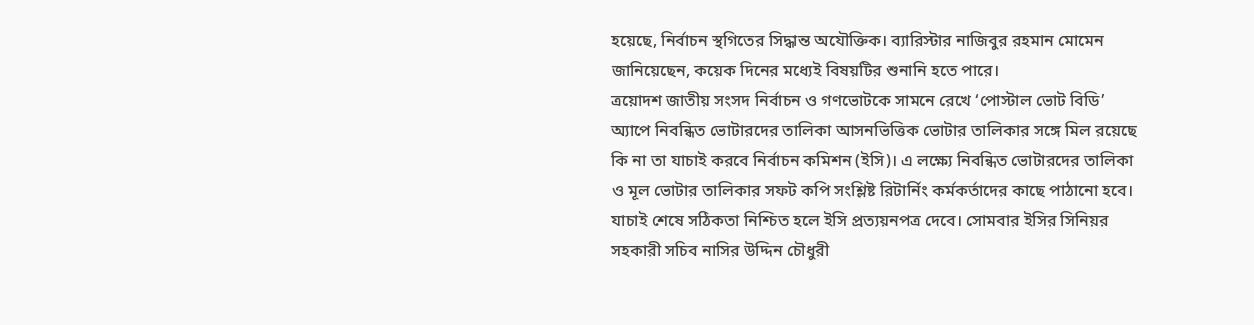হয়েছে, নির্বাচন স্থগিতের সিদ্ধান্ত অযৌক্তিক। ব্যারিস্টার নাজিবুর রহমান মোমেন জানিয়েছেন, কয়েক দিনের মধ্যেই বিষয়টির শুনানি হতে পারে।
ত্রয়োদশ জাতীয় সংসদ নির্বাচন ও গণভোটকে সামনে রেখে ‘পোস্টাল ভোট বিডি’ অ্যাপে নিবন্ধিত ভোটারদের তালিকা আসনভিত্তিক ভোটার তালিকার সঙ্গে মিল রয়েছে কি না তা যাচাই করবে নির্বাচন কমিশন (ইসি)। এ লক্ষ্যে নিবন্ধিত ভোটারদের তালিকা ও মূল ভোটার তালিকার সফট কপি সংশ্লিষ্ট রিটার্নিং কর্মকর্তাদের কাছে পাঠানো হবে। যাচাই শেষে সঠিকতা নিশ্চিত হলে ইসি প্রত্যয়নপত্র দেবে। সোমবার ইসির সিনিয়র সহকারী সচিব নাসির উদ্দিন চৌধুরী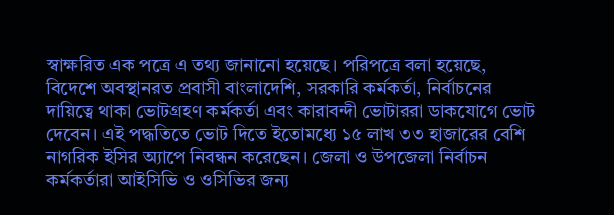স্বাক্ষরিত এক পত্রে এ তথ্য জানানো হয়েছে। পরিপত্রে বলা হয়েছে, বিদেশে অবস্থানরত প্রবাসী বাংলাদেশি, সরকারি কর্মকর্তা, নির্বাচনের দায়িত্বে থাকা ভোটগ্রহণ কর্মকর্তা এবং কারাবন্দী ভোটাররা ডাকযোগে ভোট দেবেন। এই পদ্ধতিতে ভোট দিতে ইতোমধ্যে ১৫ লাখ ৩৩ হাজারের বেশি নাগরিক ইসির অ্যাপে নিবন্ধন করেছেন। জেলা ও উপজেলা নির্বাচন কর্মকর্তারা আইসিভি ও ওসিভির জন্য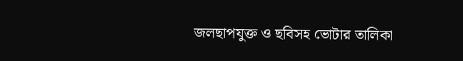জলছাপযুক্ত ও ছবিসহ ভোটার তালিকা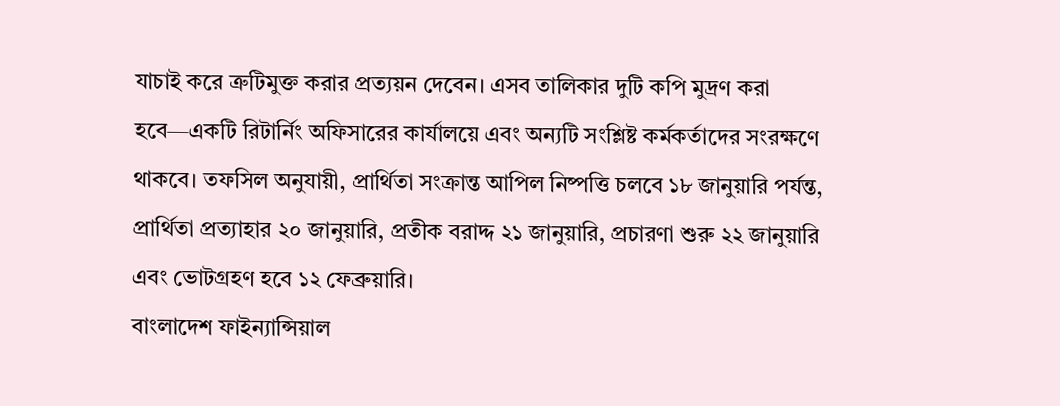যাচাই করে ত্রুটিমুক্ত করার প্রত্যয়ন দেবেন। এসব তালিকার দুটি কপি মুদ্রণ করা হবে—একটি রিটার্নিং অফিসারের কার্যালয়ে এবং অন্যটি সংশ্লিষ্ট কর্মকর্তাদের সংরক্ষণে থাকবে। তফসিল অনুযায়ী, প্রার্থিতা সংক্রান্ত আপিল নিষ্পত্তি চলবে ১৮ জানুয়ারি পর্যন্ত, প্রার্থিতা প্রত্যাহার ২০ জানুয়ারি, প্রতীক বরাদ্দ ২১ জানুয়ারি, প্রচারণা শুরু ২২ জানুয়ারি এবং ভোটগ্রহণ হবে ১২ ফেব্রুয়ারি।
বাংলাদেশ ফাইন্যান্সিয়াল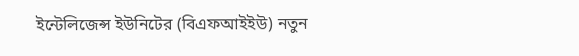ইন্টেলিজেন্স ইউনিটের (বিএফআইইউ) নতুন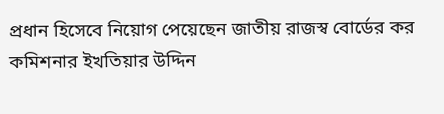প্রধান হিসেবে নিয়োগ পেয়েছেন জাতীয় রাজস্ব বোর্ডের কর কমিশনার ইখতিয়ার উদ্দিন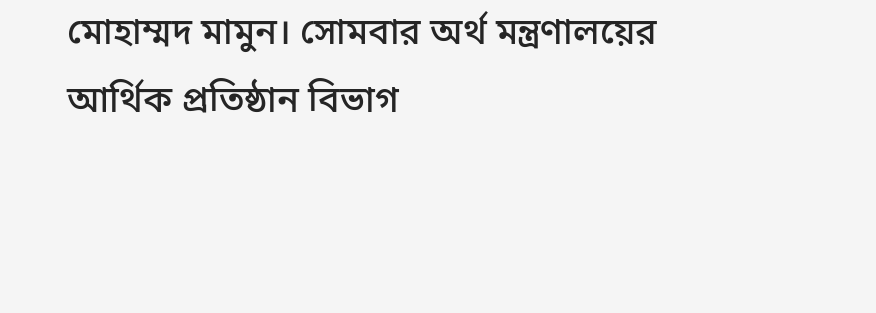মোহাম্মদ মামুন। সোমবার অর্থ মন্ত্রণালয়ের আর্থিক প্রতিষ্ঠান বিভাগ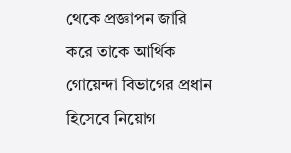থেকে প্রজ্ঞাপন জারি করে তাকে আর্থিক গোয়েন্দা বিভাগের প্রধান হিসেবে নিয়োগ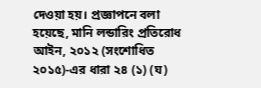দেওয়া হয়। প্রজ্ঞাপনে বলা হয়েছে, মানি লন্ডারিং প্রতিরোধ আইন, ২০১২ (সংশোধিত ২০১৫)-এর ধারা ২৪ (১) (ঘ)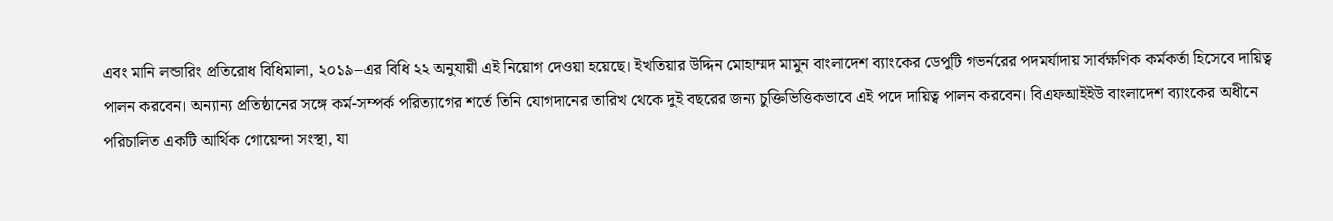এবং মানি লন্ডারিং প্রতিরোধ বিধিমালা, ২০১৯–এর বিধি ২২ অনুযায়ী এই নিয়োগ দেওয়া হয়েছে। ইখতিয়ার উদ্দিন মোহাম্মদ মামুন বাংলাদেশ ব্যাংকের ডেপুটি গভর্নরের পদমর্যাদায় সার্বক্ষণিক কর্মকর্তা হিসেবে দায়িত্ব পালন করবেন। অন্যান্য প্রতিষ্ঠানের সঙ্গে কর্ম-সম্পর্ক পরিত্যাগের শর্তে তিনি যোগদানের তারিখ থেকে দুই বছরের জন্য চুক্তিভিত্তিকভাবে এই পদে দায়িত্ব পালন করবেন। বিএফআইইউ বাংলাদেশ ব্যাংকের অধীনে পরিচালিত একটি আর্থিক গোয়েন্দা সংস্থা, যা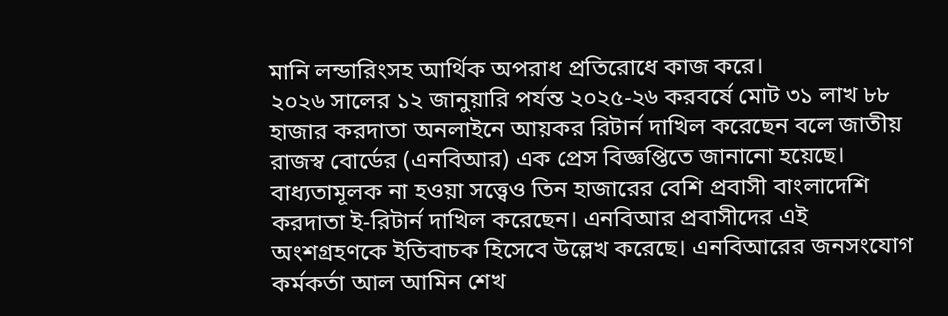মানি লন্ডারিংসহ আর্থিক অপরাধ প্রতিরোধে কাজ করে।
২০২৬ সালের ১২ জানুয়ারি পর্যন্ত ২০২৫-২৬ করবর্ষে মোট ৩১ লাখ ৮৮ হাজার করদাতা অনলাইনে আয়কর রিটার্ন দাখিল করেছেন বলে জাতীয় রাজস্ব বোর্ডের (এনবিআর) এক প্রেস বিজ্ঞপ্তিতে জানানো হয়েছে। বাধ্যতামূলক না হওয়া সত্ত্বেও তিন হাজারের বেশি প্রবাসী বাংলাদেশি করদাতা ই-রিটার্ন দাখিল করেছেন। এনবিআর প্রবাসীদের এই অংশগ্রহণকে ইতিবাচক হিসেবে উল্লেখ করেছে। এনবিআরের জনসংযোগ কর্মকর্তা আল আমিন শেখ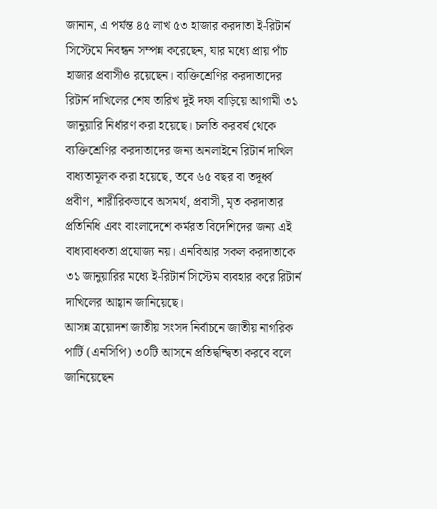জানান, এ পর্যন্ত ৪৫ লাখ ৫৩ হাজার করদাতা ই-রিটার্ন সিস্টেমে নিবন্ধন সম্পন্ন করেছেন, যার মধ্যে প্রায় পাঁচ হাজার প্রবাসীও রয়েছেন। ব্যক্তিশ্রেণির করদাতাদের রিটার্ন দাখিলের শেষ তারিখ দুই দফা বাড়িয়ে আগামী ৩১ জানুয়ারি নির্ধারণ করা হয়েছে। চলতি করবর্ষ থেকে ব্যক্তিশ্রেণির করদাতাদের জন্য অনলাইনে রিটার্ন দাখিল বাধ্যতামূলক করা হয়েছে, তবে ৬৫ বছর বা তদূর্ধ্ব প্রবীণ, শারীরিকভাবে অসমর্থ, প্রবাসী, মৃত করদাতার প্রতিনিধি এবং বাংলাদেশে কর্মরত বিদেশিদের জন্য এই বাধ্যবাধকতা প্রযোজ্য নয়। এনবিআর সকল করদাতাকে ৩১ জানুয়ারির মধ্যে ই-রিটার্ন সিস্টেম ব্যবহার করে রিটার্ন দাখিলের আহ্বান জানিয়েছে।
আসন্ন ত্রয়োদশ জাতীয় সংসদ নির্বাচনে জাতীয় নাগরিক পার্টি (এনসিপি) ৩০টি আসনে প্রতিদ্বন্দ্বিতা করবে বলে জানিয়েছেন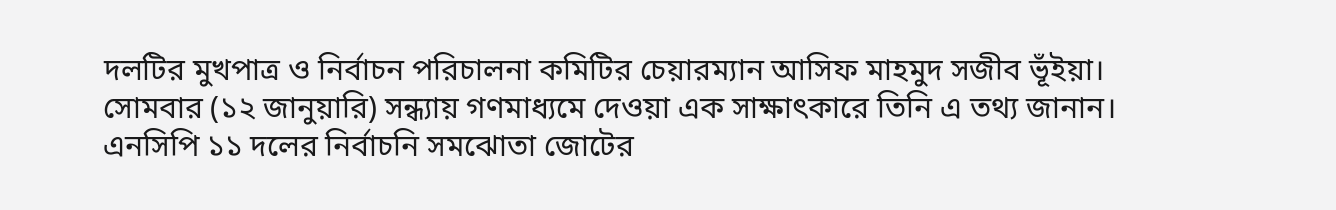দলটির মুখপাত্র ও নির্বাচন পরিচালনা কমিটির চেয়ারম্যান আসিফ মাহমুদ সজীব ভূঁইয়া। সোমবার (১২ জানুয়ারি) সন্ধ্যায় গণমাধ্যমে দেওয়া এক সাক্ষাৎকারে তিনি এ তথ্য জানান। এনসিপি ১১ দলের নির্বাচনি সমঝোতা জোটের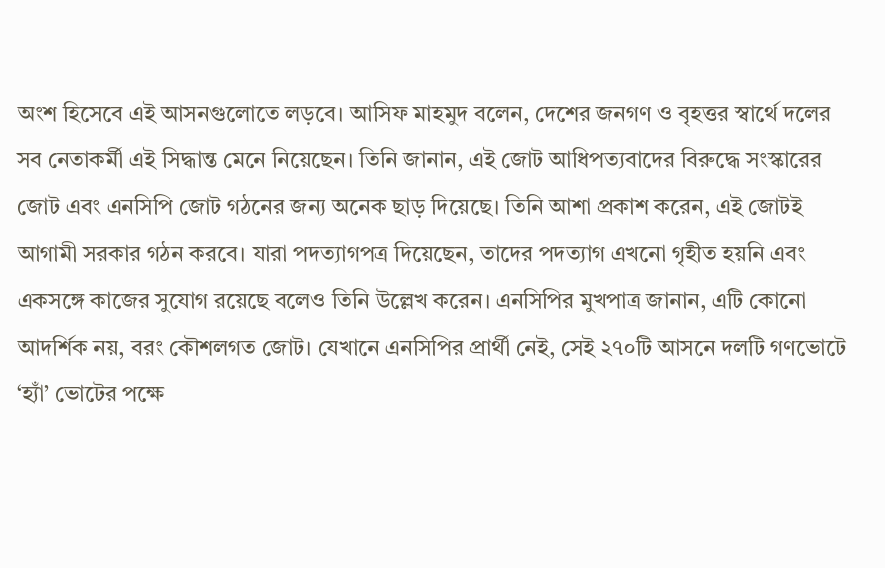অংশ হিসেবে এই আসনগুলোতে লড়বে। আসিফ মাহমুদ বলেন, দেশের জনগণ ও বৃহত্তর স্বার্থে দলের সব নেতাকর্মী এই সিদ্ধান্ত মেনে নিয়েছেন। তিনি জানান, এই জোট আধিপত্যবাদের বিরুদ্ধে সংস্কারের জোট এবং এনসিপি জোট গঠনের জন্য অনেক ছাড় দিয়েছে। তিনি আশা প্রকাশ করেন, এই জোটই আগামী সরকার গঠন করবে। যারা পদত্যাগপত্র দিয়েছেন, তাদের পদত্যাগ এখনো গৃহীত হয়নি এবং একসঙ্গে কাজের সুযোগ রয়েছে বলেও তিনি উল্লেখ করেন। এনসিপির মুখপাত্র জানান, এটি কোনো আদর্শিক নয়, বরং কৌশলগত জোট। যেখানে এনসিপির প্রার্থী নেই, সেই ২৭০টি আসনে দলটি গণভোটে ‘হ্যাঁ’ ভোটের পক্ষে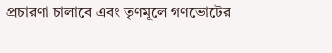প্রচারণা চালাবে এবং তৃণমূলে গণভোটের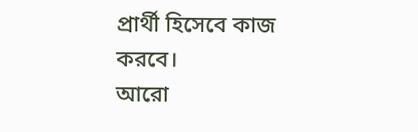প্রার্থী হিসেবে কাজ করবে।
আরো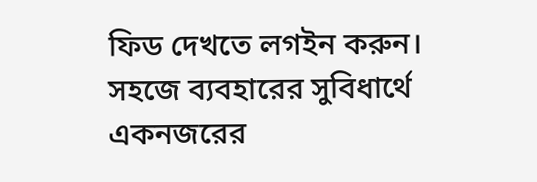ফিড দেখতে লগইন করুন।
সহজে ব্যবহারের সুবিধার্থে একনজরের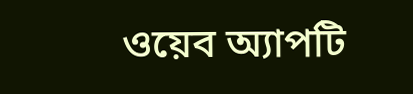ওয়েব অ্যাপটি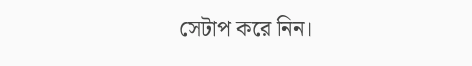সেটাপ করে নিন।